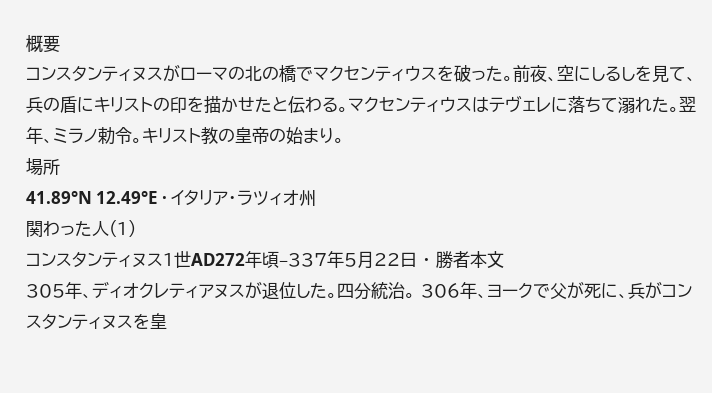概要
コンスタンティヌスがローマの北の橋でマクセンティウスを破った。前夜、空にしるしを見て、兵の盾にキリストの印を描かせたと伝わる。マクセンティウスはテヴェレに落ちて溺れた。翌年、ミラノ勅令。キリスト教の皇帝の始まり。
場所
41.89°N 12.49°E · イタリア・ラツィオ州
関わった人(1)
コンスタンティヌス1世AD272年頃–337年5月22日 · 勝者本文
305年、ディオクレティアヌスが退位した。四分統治。 306年、ヨークで父が死に、兵がコンスタンティヌスを皇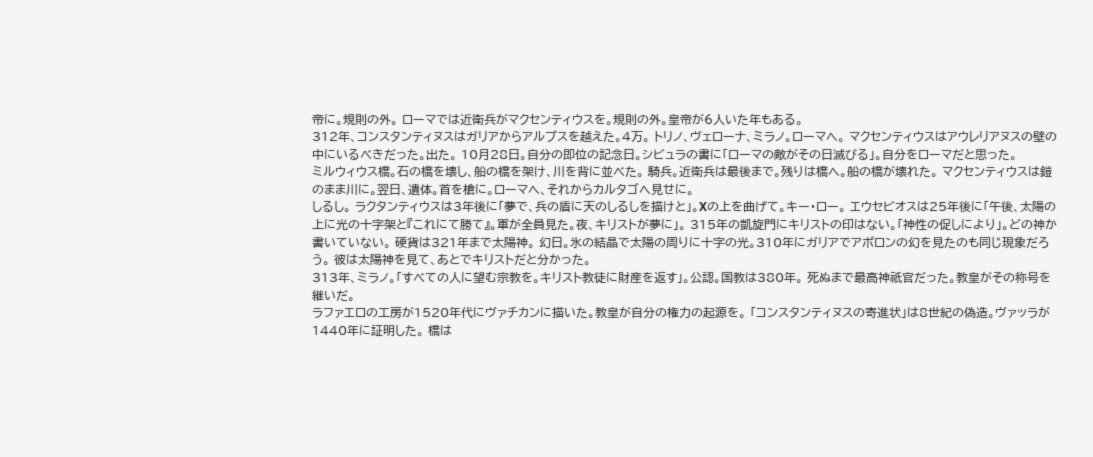帝に。規則の外。 ローマでは近衛兵がマクセンティウスを。規則の外。皇帝が6人いた年もある。
312年、コンスタンティヌスはガリアからアルプスを越えた。4万。 トリノ、ヴェローナ、ミラノ。ローマへ。 マクセンティウスはアウレリアヌスの壁の中にいるべきだった。出た。 10月28日。自分の即位の記念日。シビュラの書に「ローマの敵がその日滅びる」。自分をローマだと思った。
ミルウィウス橋。石の橋を壊し、船の橋を架け、川を背に並べた。 騎兵。近衛兵は最後まで。残りは橋へ。船の橋が壊れた。 マクセンティウスは鎧のまま川に。翌日、遺体。首を槍に。ローマへ、それからカルタゴへ見せに。
しるし。 ラクタンティウスは3年後に「夢で、兵の盾に天のしるしを描けと」。Xの上を曲げて。キー・ロー。 エウセビオスは25年後に「午後、太陽の上に光の十字架と『これにて勝て』。軍が全員見た。夜、キリストが夢に」。 315年の凱旋門にキリストの印はない。「神性の促しにより」。どの神か書いていない。 硬貨は321年まで太陽神。 幻日。氷の結晶で太陽の周りに十字の光。310年にガリアでアポロンの幻を見たのも同じ現象だろう。 彼は太陽神を見て、あとでキリストだと分かった。
313年、ミラノ。「すべての人に望む宗教を。キリスト教徒に財産を返す」。公認。国教は380年。 死ぬまで最高神祇官だった。教皇がその称号を継いだ。
ラファエロの工房が1520年代にヴァチカンに描いた。教皇が自分の権力の起源を。 「コンスタンティヌスの寄進状」は8世紀の偽造。ヴァッラが1440年に証明した。 橋は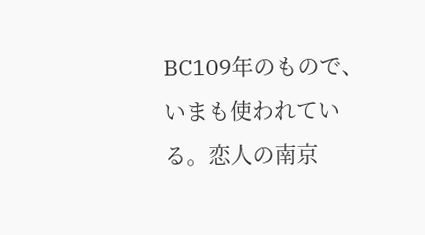BC109年のもので、いまも使われている。恋人の南京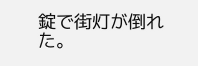錠で街灯が倒れた。